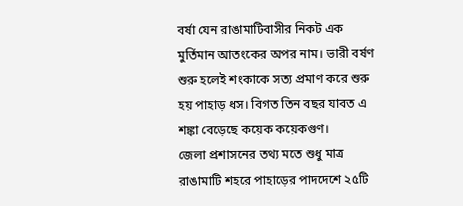বর্ষা যেন রাঙামাটিবাসীর নিকট এক মুর্তিমান আতংকের অপর নাম। ভারী বর্ষণ শুরু হলেই শংকাকে সত্য প্রমাণ করে শুরু হয় পাহাড় ধস। বিগত তিন বছর যাবত এ শঙ্কা বেড়েছে কয়েক কয়েকগুণ।
জেলা প্রশাসনের তথ্য মতে শুধু মাত্র রাঙামাটি শহরে পাহাড়ের পাদদেশে ২৫টি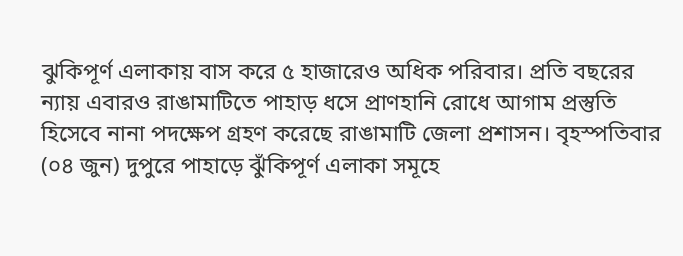ঝুকিপূর্ণ এলাকায় বাস করে ৫ হাজারেও অধিক পরিবার। প্রতি বছরের ন্যায় এবারও রাঙামাটিতে পাহাড় ধসে প্রাণহানি রোধে আগাম প্রস্তুতি হিসেবে নানা পদক্ষেপ গ্রহণ করেছে রাঙামাটি জেলা প্রশাসন। বৃহস্পতিবার (০৪ জুন) দুপুরে পাহাড়ে ঝুঁকিপূর্ণ এলাকা সমূহে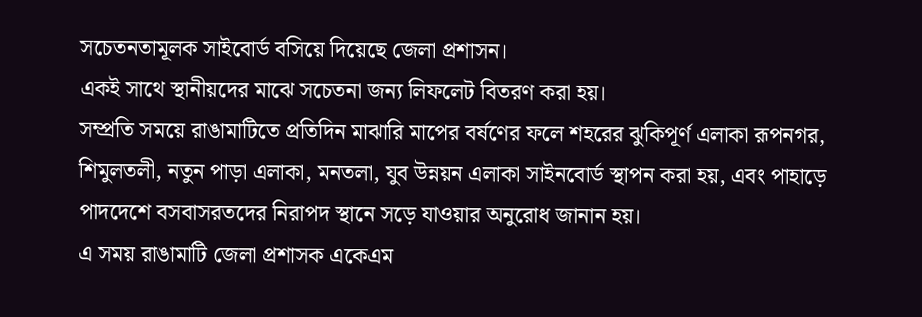সচেতনতামূলক সাইবোর্ড বসিয়ে দিয়েছে জেলা প্রশাসন।
একই সাথে স্থানীয়দের মাঝে সচেতনা জন্য লিফলেট বিতরণ করা হয়।
সম্প্রতি সময়ে রাঙামাটিতে প্রতিদিন মাঝারি মাপের বর্ষণের ফলে শহরের ঝুকিপূর্ণ এলাকা রূপনগর, শিমুলতলী, নতুন পাড়া এলাকা, মনতলা, যুব উন্নয়ন এলাকা সাইনবোর্ড স্থাপন করা হয়, এবং পাহাড়ে পাদদেশে বসবাসরতদের নিরাপদ স্থানে সড়ে যাওয়ার অনুরোধ জানান হয়।
এ সময় রাঙামাটি জেলা প্রশাসক একেএম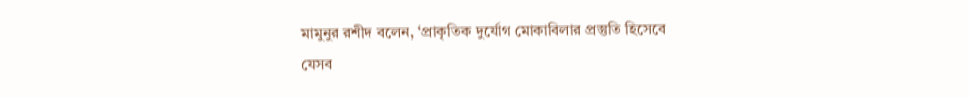মামুনুর রশীদ বলেন, ‘প্রাকৃতিক দুর্যোগ মোকাবিলার প্রস্তুতি হিসেবে যেসব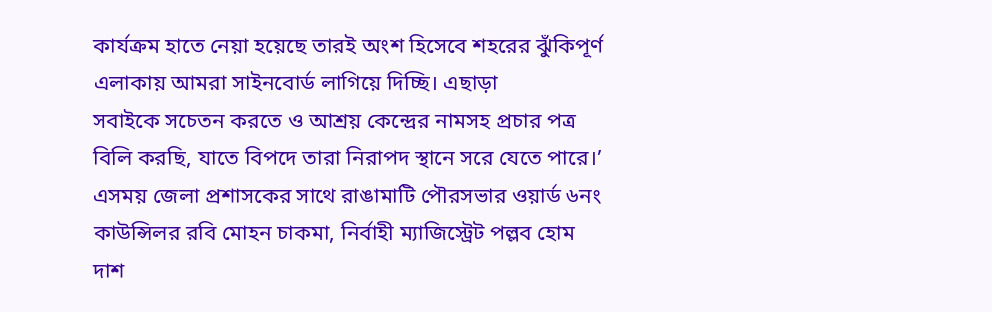কার্যক্রম হাতে নেয়া হয়েছে তারই অংশ হিসেবে শহরের ঝুঁকিপূর্ণ এলাকায় আমরা সাইনবোর্ড লাগিয়ে দিচ্ছি। এছাড়া
সবাইকে সচেতন করতে ও আশ্রয় কেন্দ্রের নামসহ প্রচার পত্র বিলি করছি, যাতে বিপদে তারা নিরাপদ স্থানে সরে যেতে পারে।’
এসময় জেলা প্রশাসকের সাথে রাঙামাটি পৌরসভার ওয়ার্ড ৬নং কাউন্সিলর রবি মোহন চাকমা, নির্বাহী ম্যাজিস্ট্রেট পল্লব হোম দাশ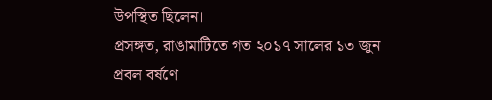উপস্থিত ছিলেন।
প্রসঙ্গত, রাঙামাটিতে গত ২০১৭ সালের ১৩ জুন প্রবল বর্ষণে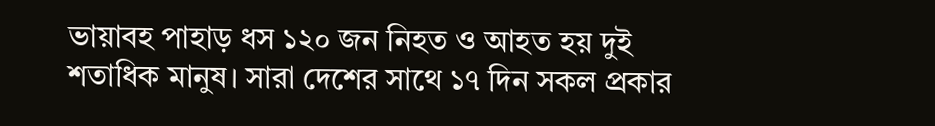ভায়াবহ পাহাড় ধস ১২০ জন নিহত ও আহত হয় দুই শতাধিক মানুষ। সারা দেশের সাথে ১৭ দিন সকল প্রকার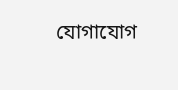যোগাযোগ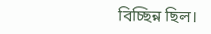বিচ্ছিন্ন ছিল।